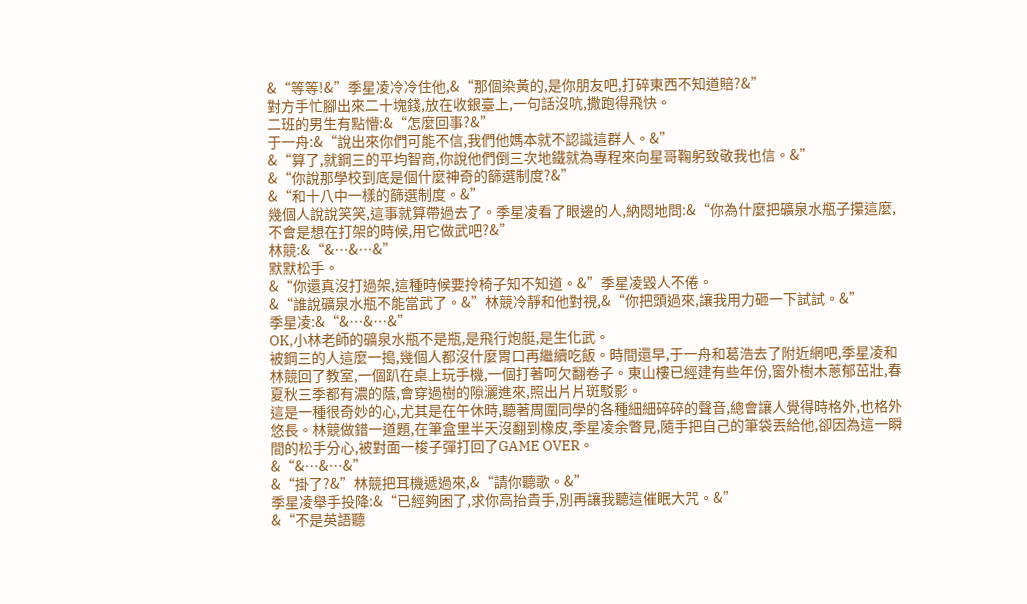&“等等!&”季星凌冷冷住他,&“那個染黃的,是你朋友吧,打碎東西不知道賠?&”
對方手忙腳出來二十塊錢,放在收銀臺上,一句話沒吭,撒跑得飛快。
二班的男生有點懵:&“怎麼回事?&”
于一舟:&“說出來你們可能不信,我們他媽本就不認識這群人。&”
&“算了,就鋼三的平均智商,你說他們倒三次地鐵就為專程來向星哥鞠躬致敬我也信。&”
&“你說那學校到底是個什麼神奇的篩選制度?&”
&“和十八中一樣的篩選制度。&”
幾個人說說笑笑,這事就算帶過去了。季星凌看了眼邊的人,納悶地問:&“你為什麼把礦泉水瓶子攥這麼,不會是想在打架的時候,用它做武吧?&”
林競:&“&…&…&”
默默松手。
&“你還真沒打過架,這種時候要拎椅子知不知道。&”季星凌毀人不倦。
&“誰說礦泉水瓶不能當武了。&”林競冷靜和他對視,&“你把頭過來,讓我用力砸一下試試。&”
季星凌:&“&…&…&”
OK,小林老師的礦泉水瓶不是瓶,是飛行炮艇,是生化武。
被鋼三的人這麼一搗,幾個人都沒什麼胃口再繼續吃飯。時間還早,于一舟和葛浩去了附近網吧,季星凌和林競回了教室,一個趴在桌上玩手機,一個打著呵欠翻卷子。東山樓已經建有些年份,窗外樹木蔥郁茁壯,春夏秋三季都有濃的蔭,會穿過樹的隙灑進來,照出片片斑駁影。
這是一種很奇妙的心,尤其是在午休時,聽著周圍同學的各種細細碎碎的聲音,總會讓人覺得時格外,也格外悠長。林競做錯一道題,在筆盒里半天沒翻到橡皮,季星凌余瞥見,隨手把自己的筆袋丟給他,卻因為這一瞬間的松手分心,被對面一梭子彈打回了GAME OVER。
&“&…&…&”
&“掛了?&”林競把耳機遞過來,&“請你聽歌。&”
季星凌舉手投降:&“已經夠困了,求你高抬貴手,別再讓我聽這催眠大咒。&”
&“不是英語聽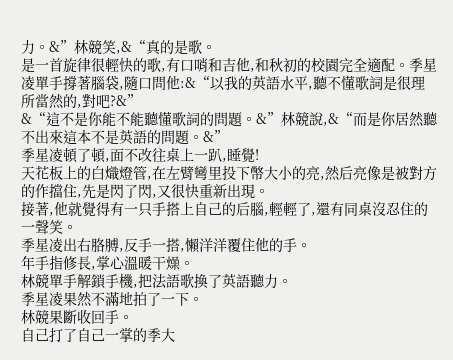力。&”林競笑,&“真的是歌。
是一首旋律很輕快的歌,有口哨和吉他,和秋初的校園完全適配。季星凌單手撐著腦袋,隨口問他:&“以我的英語水平,聽不懂歌詞是很理所當然的,對吧?&”
&“這不是你能不能聽懂歌詞的問題。&”林競說,&“而是你居然聽不出來這本不是英語的問題。&”
季星凌頓了頓,面不改往桌上一趴,睡覺!
天花板上的白熾燈管,在左臂彎里投下幣大小的亮,然后亮像是被對方的作擋住,先是閃了閃,又很快重新出現。
接著,他就覺得有一只手搭上自己的后腦,輕輕了,還有同桌沒忍住的一聲笑。
季星凌出右胳膊,反手一搭,懶洋洋覆住他的手。
年手指修長,掌心溫暖干燥。
林競單手解鎖手機,把法語歌換了英語聽力。
季星凌果然不滿地拍了一下。
林競果斷收回手。
自己打了自己一掌的季大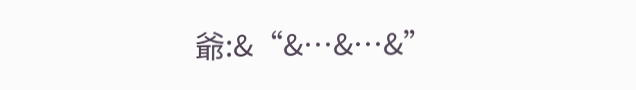爺:&“&…&…&”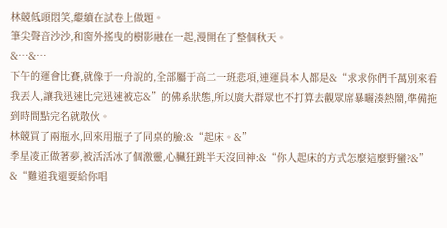林競低頭悶笑,繼續在試卷上做題。
筆尖聲音沙沙,和窗外搖曳的樹影融在一起,漫開在了整個秋天。
&…&…
下午的運會比賽,就像于一舟說的,全部屬于高二一班悲項,連運員本人都是&“求求你們千萬別來看我丟人,讓我迅速比完迅速被忘&”的佛系狀態,所以廣大群眾也不打算去觀眾席暴曬湊熱鬧,準備拖到時間點完名就散伙。
林競買了兩瓶水,回來用瓶子了同桌的臉:&“起床。&”
季星凌正做著夢,被活活冰了個激靈,心臟狂跳半天沒回神:&“你人起床的方式怎麼這麼野蠻?&”
&“難道我還要給你唱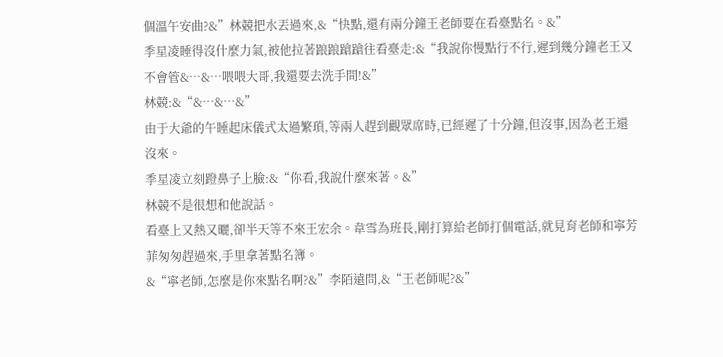個溫午安曲?&”林競把水丟過來,&“快點,還有兩分鐘王老師要在看臺點名。&”
季星凌睡得沒什麼力氣,被他拉著踉踉蹌蹌往看臺走:&“我說你慢點行不行,遲到幾分鐘老王又不會管&…&…喂喂大哥,我還要去洗手間!&”
林競:&“&…&…&”
由于大爺的午睡起床儀式太過繁瑣,等兩人趕到觀眾席時,已經遲了十分鐘,但沒事,因為老王還沒來。
季星凌立刻蹬鼻子上臉:&“你看,我說什麼來著。&”
林競不是很想和他說話。
看臺上又熱又曬,卻半天等不來王宏余。韋雪為班長,剛打算給老師打個電話,就見育老師和寧芳菲匆匆趕過來,手里拿著點名簿。
&“寧老師,怎麼是你來點名啊?&”李陌遠問,&“王老師呢?&”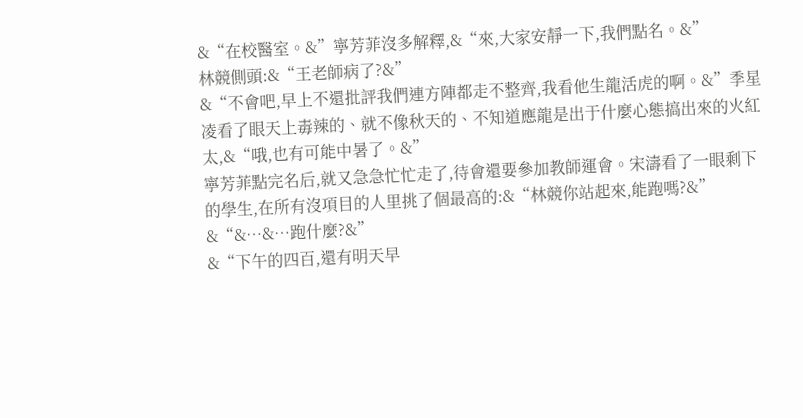&“在校醫室。&”寧芳菲沒多解釋,&“來,大家安靜一下,我們點名。&”
林競側頭:&“王老師病了?&”
&“不會吧,早上不還批評我們連方陣都走不整齊,我看他生龍活虎的啊。&”季星凌看了眼天上毒辣的、就不像秋天的、不知道應龍是出于什麼心態搞出來的火紅太,&“哦,也有可能中暑了。&”
寧芳菲點完名后,就又急急忙忙走了,待會還要參加教師運會。宋濤看了一眼剩下的學生,在所有沒項目的人里挑了個最高的:&“林競你站起來,能跑嗎?&”
&“&…&…跑什麼?&”
&“下午的四百,還有明天早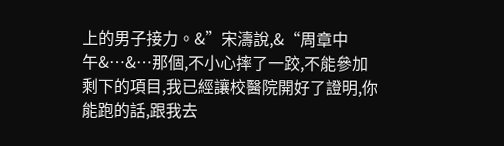上的男子接力。&”宋濤說,&“周章中午&…&…那個,不小心摔了一跤,不能參加剩下的項目,我已經讓校醫院開好了證明,你能跑的話,跟我去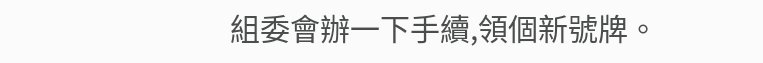組委會辦一下手續,領個新號牌。